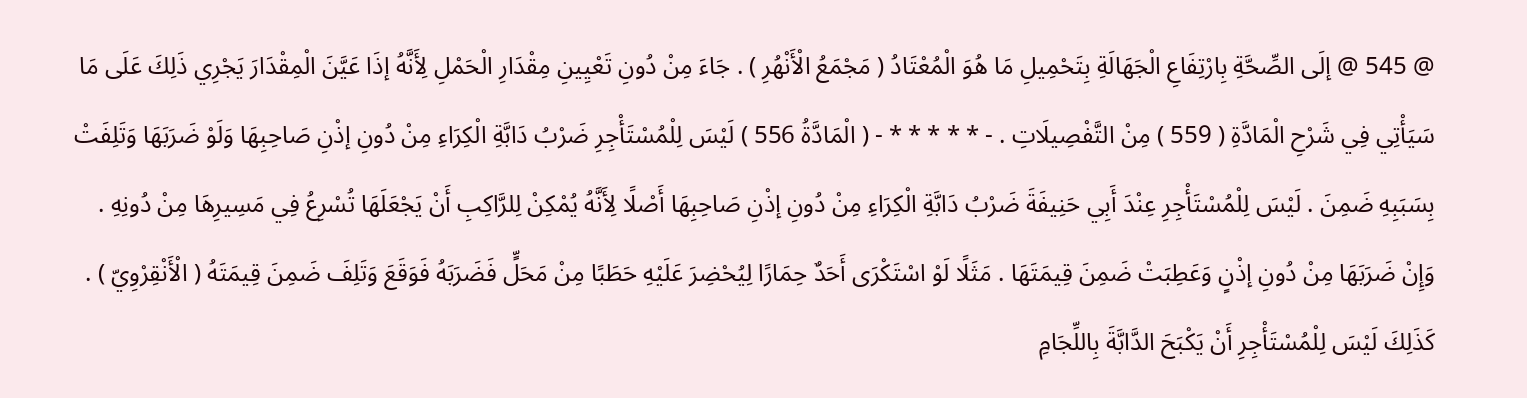@ 545 @ إلَى الصِّحَّةِ بِارْتِفَاعِ الْجَهَالَةِ بِتَحْمِيلِ مَا هُوَ الْمُعْتَادُ ( مَجْمَعُ الْأَنْهُرِ ) . جَاءَ مِنْ دُونِ تَعْيِينِ مِقْدَارِ الْحَمْلِ لِأَنَّهُ إذَا عَيَّنَ الْمِقْدَارَ يَجْرِي ذَلِكَ عَلَى مَا سَيَأْتِي فِي شَرْحِ الْمَادَّةِ ( 559 ) مِنْ التَّفْصِيلَاتِ . - * * * * * - ( الْمَادَّةُ 556 ) لَيْسَ لِلْمُسْتَأْجِرِ ضَرْبُ دَابَّةِ الْكِرَاءِ مِنْ دُونِ إذْنِ صَاحِبِهَا وَلَوْ ضَرَبَهَا وَتَلِفَتْ بِسَبَبِهِ ضَمِنَ . لَيْسَ لِلْمُسْتَأْجِرِ عِنْدَ أَبِي حَنِيفَةَ ضَرْبُ دَابَّةِ الْكِرَاءِ مِنْ دُونِ إذْنِ صَاحِبِهَا أَصْلًا لِأَنَّهُ يُمْكِنْ لِلرَّاكِبِ أَنْ يَجْعَلَهَا تُسْرِعُ فِي مَسِيرِهَا مِنْ دُونِهِ . وَإِنْ ضَرَبَهَا مِنْ دُونِ إذْنٍ وَعَطِبَتْ ضَمِنَ قِيمَتَهَا . مَثَلًا لَوْ اسْتَكْرَى أَحَدٌ حِمَارًا لِيُحْضِرَ عَلَيْهِ حَطَبًا مِنْ مَحَلٍّ فَضَرَبَهُ فَوَقَعَ وَتَلِفَ ضَمِنَ قِيمَتَهُ ( الْأَنْقِرْوِيّ ) . كَذَلِكَ لَيْسَ لِلْمُسْتَأْجِرِ أَنْ يَكْبَحَ الدَّابَّةَ بِاللِّجَامِ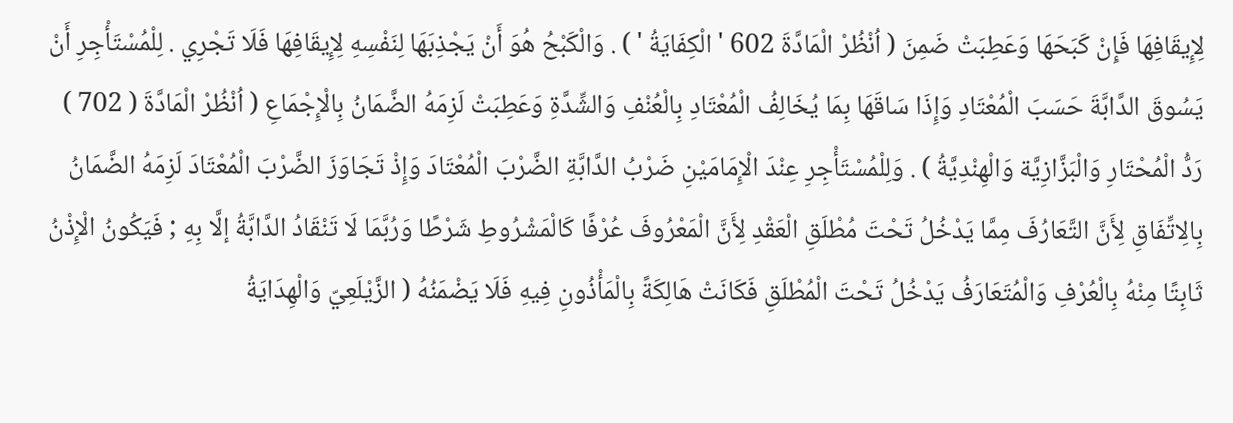لِإِيقَافِهَا فَإِنْ كَبَحَهَا وَعَطِبَتْ ضَمِنَ ( اُنْظُرْ الْمَادَّةَ 602 ' الْكِفَايَةُ ' ) . وَالْكَبْحُ هُوَ أَنْ يَجْذِبَهَا لِنَفْسِهِ لِإِيقَافِهَا فَلَا تَجْرِي . لِلْمُسْتَأْجِرِ أَنْ يَسُوقَ الدَّابَّةَ حَسَبَ الْمُعْتَادِ وَإِذَا سَاقَهَا بِمَا يُخَالِفُ الْمُعْتَادِ بِالْعُنْفِ وَالشِّدَّةِ وَعَطِبَتْ لَزِمَهُ الضَّمَانُ بِالْإِجْمَاعِ ( اُنْظُرْ الْمَادَّةَ ( 702 ) رَدُّ الْمُحْتَارِ وَالْبَزَّازِيَّة وَالْهِنْدِيَّةُ ) . وَلِلْمُسْتَأْجِرِ عِنْدَ الْإِمَامَيْنِ ضَرْبُ الدَّابَّةِ الضَّرْبَ الْمُعْتَادَ وَإِذْ تَجَاوَزَ الضَّرْبَ الْمُعْتَادَ لَزِمَهُ الضَّمَانُ بِالِاتِّفَاقِ لِأَنَّ التَّعَارُفَ مِمَّا يَدْخُلُ تَحْتَ مُطْلَقِ الْعَقْدِ لِأَنَّ الْمَعْرُوفَ عُرْفًا كَالْمَشْرُوطِ شَرْطًا وَرُبَّمَا لَا تَنْقَادُ الدَّابَّةُ إلَّا بِهِ ; فَيَكُونُ الْإِذْنُ ثَابِتًا مِنْهُ بِالْعُرْفِ وَالْمُتَعَارَفُ يَدْخُلُ تَحْتَ الْمُطْلَقِ فَكَانَتْ هَالِكَةً بِالْمَأْذُونِ فِيهِ فَلَا يَضْمَنُهُ ( الزَّيْلَعِيّ وَالْهِدَايَةُ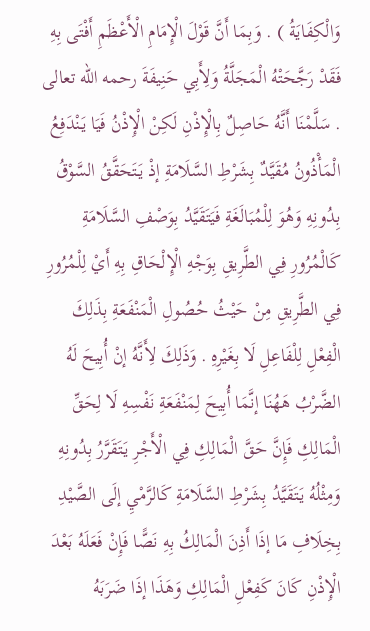وَالْكِفَايَةُ ) . وَبِمَا أَنَّ قَوْلَ الْإِمَامِ الْأَعْظَمِ أَفْتَى بِهِ فَقَدْ رَجَّحَتْهُ الْمَجَلَّةُ وَلِأَبِي حَنِيفَةَ رحمه الله تعالى . سَلَّمْنَا أَنَّهُ حَاصِلٌ بِالْإِذْنِ لَكِنْ الْإِذْنُ فَيَا يَنْدَفِعُ الْمَأْذُونُ مُقَيَّدٌ بِشَرْطِ السَّلَامَةِ إذْ يَتَحَقَّقُ السَّوْقُ بِدُونِهِ وَهُوَ لِلْمُبَالَغَةِ فَيَتَقَيَّدُ بِوَصْفِ السَّلَامَةِ كَالْمُرُورِ فِي الطَّرِيقِ بِوَجْهِ الْإِلْحَاقِ بِهِ أَيْ لِلْمُرُورِ فِي الطَّرِيقِ مِنْ حَيْثُ حُصُولِ الْمَنْفَعَةِ بِذَلِكَ الْفِعْلِ لِلْفَاعِلِ لَا بِغَيْرِهِ . وَذَلِكَ لِأَنَّهُ إنْ أُبِيحَ لَهُ الضَّرْبُ هَهُنَا إنَّمَا أُبِيحَ لِمَنْفَعَةِ نَفْسِهِ لَا لِحَقِّ الْمَالِكِ فَإِنَّ حَقَّ الْمَالِكِ فِي الْأَجْرِ يَتَقَرَّرُ بِدُونِهِ وَمِثْلُهُ يَتَقَيَّدُ بِشَرْطِ السَّلَامَةِ كَالرَّمْيِ إلَى الصَّيْدِ بِخِلَافِ مَا إذَا أَذِنَ الْمَالِكُ بِهِ نَصًّا فَإِنْ فَعَلَهُ بَعْدَ الْإِذْنِ كَانَ كَفِعْلِ الْمَالِكِ وَهَذَا إذَا ضَرَبَهُ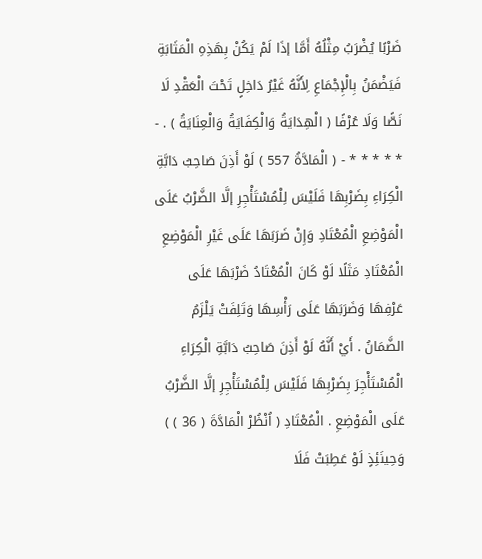ضَرْبًا يُضْرَبُ مِثْلُهُ أَمَّا إذَا لَمْ يَكُنْ بِهَذِهِ الْمَثَابَةِ فَيَضْمَنُ بِالْإِجْمَاعِ لِأَنَّهُ غَيْرُ دَاخِلٍ تَحْتَ الْعَقْدِ لَا نَصًّا وَلَا عُرْفًا ( الْهِدَايَةُ وَالْكِفَايَةُ وَالْعِنَايَةُ ) . - * * * * * - ( الْمَادَّةُ 557 ) لَوْ أَذِنَ صَاحِبُ دَابَّةِ الْكِرَاءِ بِضَرْبِهَا فَلَيْسَ لِلْمُسْتَأْجِرِ إلَّا الضَّرْبُ عَلَى الْمَوْضِعِ الْمُعْتَادِ وَإِنْ ضَرَبَهَا عَلَى غَيْرِ الْمَوْضِعِ الْمُعْتَادِ مَثَلًا لَوْ كَانَ الْمُعْتَادُ ضَرْبَهَا عَلَى عَرْفِهَا وَضَرَبَهَا عَلَى رَأْسِهَا وَتَلِفَتْ يَلْزَمُ الضَّمَانُ . أَيْ أَنَّهُ لَوْ أَذِنَ صَاحِبُ دَابَّةِ الْكِرَاءِ الْمُسْتَأْجِرَ بِضَرْبِهَا فَلَيْسَ لِلْمُسْتَأْجِرِ إلَّا الضَّرْبُ عَلَى الْمَوْضِعِ . الْمُعْتَادِ ( اُنْظُرْ الْمَادَّةَ ( 36 ) ) وَحِينَئِذٍ لَوْ عَطِبَتْ فَلَا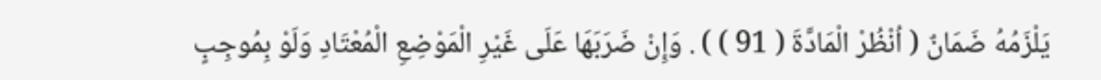يَلْزَمُهُ ضَمَانٌ ( اُنْظُرْ الْمَادَّةَ ( 91 ) ) . وَإِنْ ضَرَبَهَا عَلَى غَيْرِ الْمَوْضِعِ الْمُعْتَادِ وَلَوْ بِمُوجِبٍ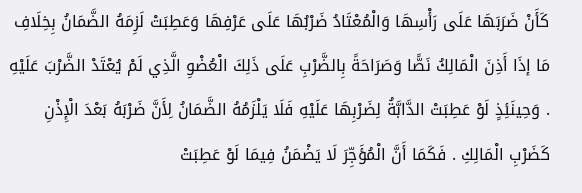كَأَنْ ضَرَبَهَا عَلَى رَأْسِهَا وَالْمُعْتَادُ ضَرْبُهَا عَلَى عَرْفِهَا وَعَطِبَتْ لَزِمَهُ الضَّمَانُ بِخِلَافِ مَا إذَا أَذِنَ الْمَالِكُ نَصًّا وَصَرَاحَةً بِالضَّرْبِ عَلَى ذَلِكَ الْعُضْوِ الَّذِي لَمْ يُعْتَدْ الضَّرْبَ عَلَيْهِ . وَحِينَئِذٍ لَوْ عَطِبَتْ الدَّابَّةُ لِضَرْبِهَا عَلَيْهِ فَلَا يَلْزَمُهُ الضَّمَانُ لِأَنَّ ضَرْبَهُ بَعْدَ الْإِذْنِ كَضَرْبِ الْمَالِكِ . فَكَمَا أَنَّ الْمُؤَجِّرَ لَا يَضْمَنُ فِيمَا لَوْ عَطِبَتْ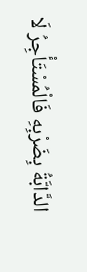الدَّابَّةُ بِضَرْبِهِ فَالْمُسْتَأْجِرُ لَا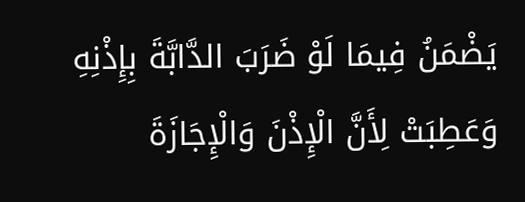يَضْمَنُ فِيمَا لَوْ ضَرَبَ الدَّابَّةَ بِإِذْنِهِ وَعَطِبَتْ لِأَنَّ الْإِذْنَ وَالْإِجَازَةَ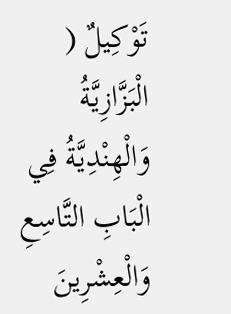تَوْكِيلٌ ( الْبَزَّازِيَّةُ وَالْهِنْدِيَّةُ فِي الْبَابِ التَّاسِعِ وَالْعِشْرِينَ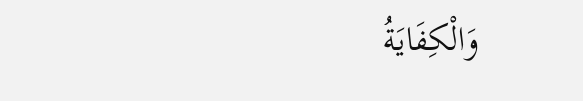وَالْكِفَايَةُ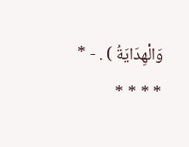وَالْهِدَايَةُ ) . - * * * * *